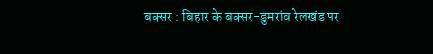बक्सर : बिहार के बक्सर-डुमरांव रेलखंड पर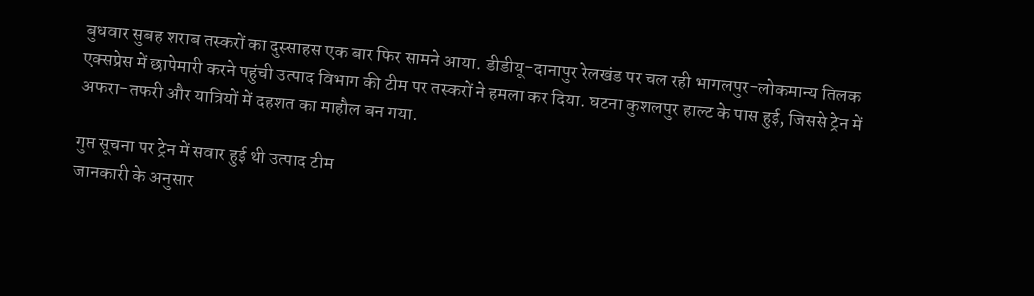बुधवार सुबह शराब तस्करों का दुस्साहस एक बार फिर सामने आया. डीडीयू-दानापुर रेलखंड पर चल रही भागलपुर-लोकमान्य तिलक एक्सप्रेस में छापेमारी करने पहुंची उत्पाद विभाग की टीम पर तस्करों ने हमला कर दिया. घटना कुशलपुर हाल्ट के पास हुई, जिससे ट्रेन में अफरा-तफरी और यात्रियों में दहशत का माहौल बन गया.

गुप्त सूचना पर ट्रेन में सवार हुई थी उत्पाद टीम
जानकारी के अनुसार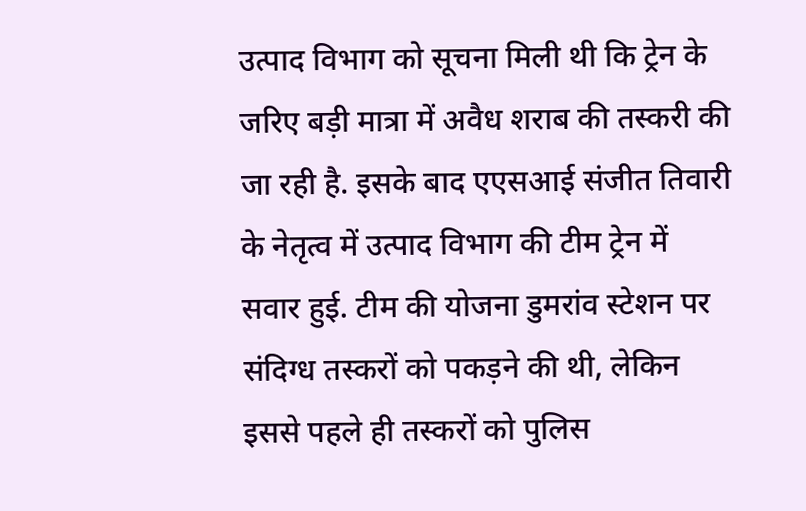उत्पाद विभाग को सूचना मिली थी कि ट्रेन के जरिए बड़ी मात्रा में अवैध शराब की तस्करी की जा रही है. इसके बाद एएसआई संजीत तिवारी के नेतृत्व में उत्पाद विभाग की टीम ट्रेन में सवार हुई. टीम की योजना डुमरांव स्टेशन पर संदिग्ध तस्करों को पकड़ने की थी, लेकिन इससे पहले ही तस्करों को पुलिस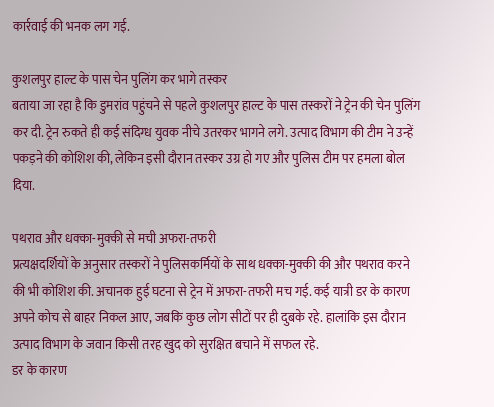कार्रवाई की भनक लग गई.

कुशलपुर हाल्ट के पास चेन पुलिंग कर भागे तस्कर
बताया जा रहा है कि डुमरांव पहुंचने से पहले कुशलपुर हाल्ट के पास तस्करों ने ट्रेन की चेन पुलिंग कर दी. ट्रेन रुकते ही कई संदिग्ध युवक नीचे उतरकर भागने लगे. उत्पाद विभाग की टीम ने उन्हें पकड़ने की कोशिश की, लेकिन इसी दौरान तस्कर उग्र हो गए और पुलिस टीम पर हमला बोल दिया.

पथराव और धक्का-मुक्की से मची अफरा-तफरी
प्रत्यक्षदर्शियों के अनुसार तस्करों ने पुलिसकर्मियों के साथ धक्का-मुक्की की और पथराव करने की भी कोशिश की. अचानक हुई घटना से ट्रेन में अफरा-तफरी मच गई. कई यात्री डर के कारण अपने कोच से बाहर निकल आए, जबकि कुछ लोग सीटों पर ही दुबके रहे. हालांकि इस दौरान उत्पाद विभाग के जवान किसी तरह खुद को सुरक्षित बचाने में सफल रहे.
डर के कारण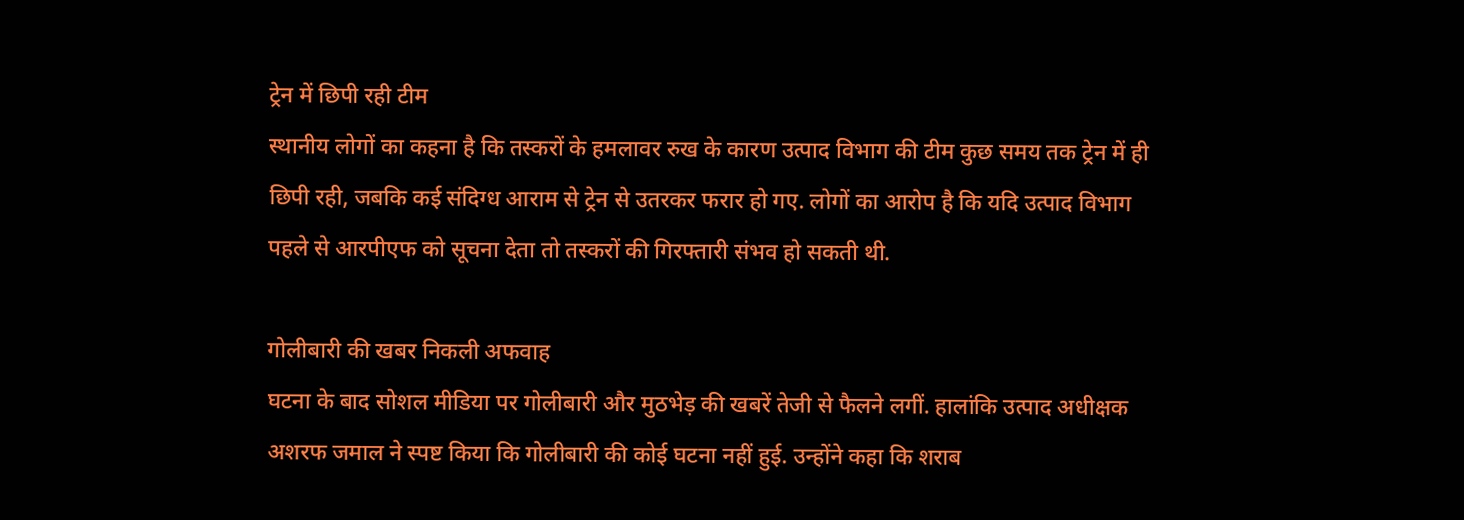ट्रेन में छिपी रही टीम
स्थानीय लोगों का कहना है कि तस्करों के हमलावर रुख के कारण उत्पाद विभाग की टीम कुछ समय तक ट्रेन में ही छिपी रही, जबकि कई संदिग्ध आराम से ट्रेन से उतरकर फरार हो गए. लोगों का आरोप है कि यदि उत्पाद विभाग पहले से आरपीएफ को सूचना देता तो तस्करों की गिरफ्तारी संभव हो सकती थी.

गोलीबारी की खबर निकली अफवाह
घटना के बाद सोशल मीडिया पर गोलीबारी और मुठभेड़ की खबरें तेजी से फैलने लगीं. हालांकि उत्पाद अधीक्षक अशरफ जमाल ने स्पष्ट किया कि गोलीबारी की कोई घटना नहीं हुई. उन्होंने कहा कि शराब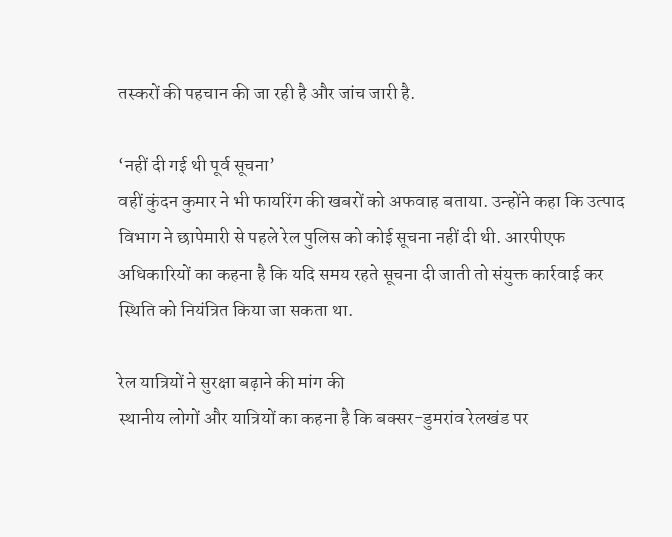तस्करों की पहचान की जा रही है और जांच जारी है.

‘नहीं दी गई थी पूर्व सूचना’
वहीं कुंदन कुमार ने भी फायरिंग की खबरों को अफवाह बताया. उन्होंने कहा कि उत्पाद विभाग ने छापेमारी से पहले रेल पुलिस को कोई सूचना नहीं दी थी. आरपीएफ अधिकारियों का कहना है कि यदि समय रहते सूचना दी जाती तो संयुक्त कार्रवाई कर स्थिति को नियंत्रित किया जा सकता था.

रेल यात्रियों ने सुरक्षा बढ़ाने की मांग की
स्थानीय लोगों और यात्रियों का कहना है कि बक्सर-डुमरांव रेलखंड पर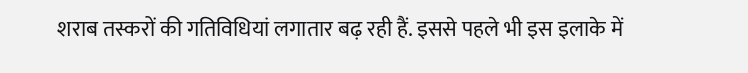शराब तस्करों की गतिविधियां लगातार बढ़ रही हैं. इससे पहले भी इस इलाके में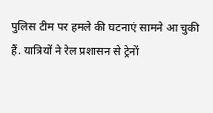पुलिस टीम पर हमले की घटनाएं सामने आ चुकी हैं. यात्रियों ने रेल प्रशासन से ट्रेनों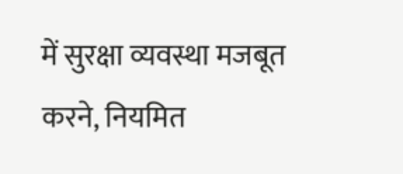में सुरक्षा व्यवस्था मजबूत करने, नियमित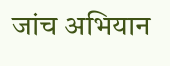जांच अभियान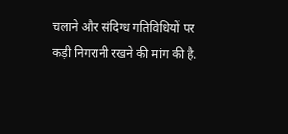चलाने और संदिग्ध गतिविधियों पर कड़ी निगरानी रखने की मांग की है.